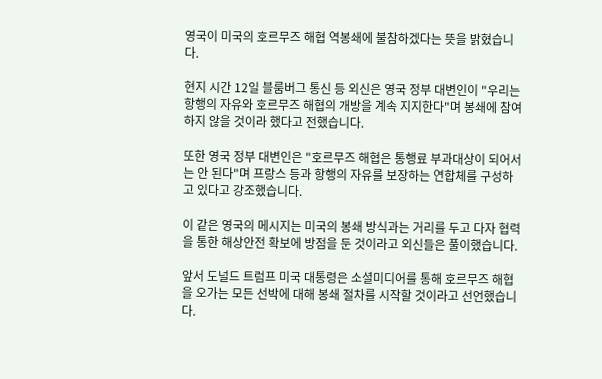영국이 미국의 호르무즈 해협 역봉쇄에 불참하겠다는 뜻을 밝혔습니다.

현지 시간 12일 블룸버그 통신 등 외신은 영국 정부 대변인이 "우리는 항행의 자유와 호르무즈 해협의 개방을 계속 지지한다"며 봉쇄에 참여하지 않을 것이라 했다고 전했습니다.

또한 영국 정부 대변인은 "호르무즈 해협은 통행료 부과대상이 되어서는 안 된다"며 프랑스 등과 항행의 자유를 보장하는 연합체를 구성하고 있다고 강조했습니다.

이 같은 영국의 메시지는 미국의 봉쇄 방식과는 거리를 두고 다자 협력을 통한 해상안전 확보에 방점을 둔 것이라고 외신들은 풀이했습니다.

앞서 도널드 트럼프 미국 대통령은 소셜미디어를 통해 호르무즈 해협을 오가는 모든 선박에 대해 봉쇄 절차를 시작할 것이라고 선언했습니다.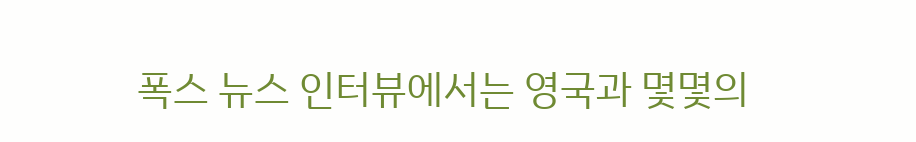폭스 뉴스 인터뷰에서는 영국과 몇몇의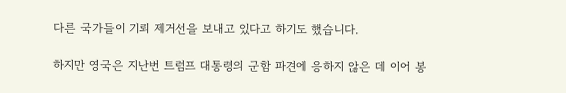다른 국가들이 기뢰 제거선을 보내고 있다고 하기도 했습니다.

하지만 영국은 지난번 트럼프 대통령의 군함 파견에 응하지 않은 데 이어 봉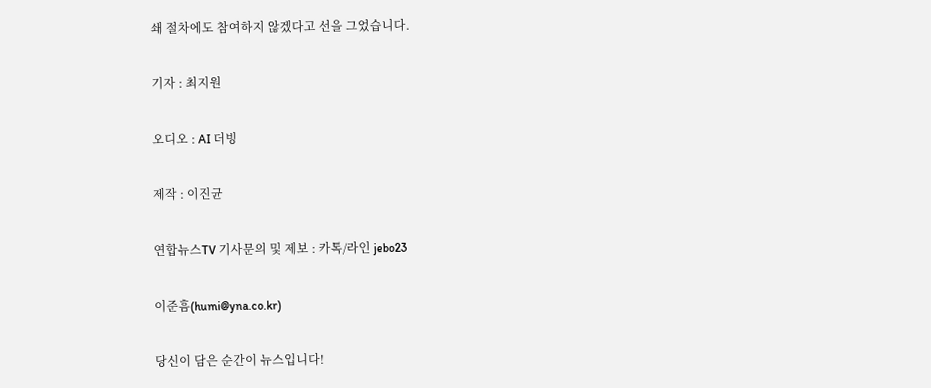쇄 절차에도 참여하지 않겠다고 선을 그었습니다.

기자 : 최지원

오디오 : AI 더빙

제작 : 이진균

연합뉴스TV 기사문의 및 제보 : 카톡/라인 jebo23

이준흠(humi@yna.co.kr)

당신이 담은 순간이 뉴스입니다!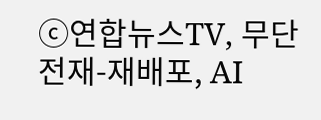ⓒ연합뉴스TV, 무단 전재-재배포, AI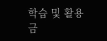학습 및 활용 금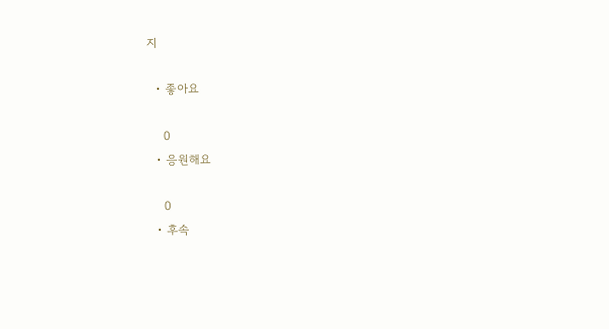지

  • 좋아요

    0
  • 응원해요

    0
  • 후속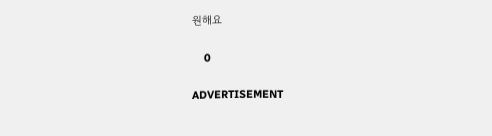원해요

    0

ADVERTISEMENT